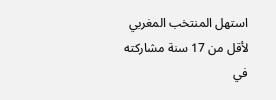استهل المنتخب المغربي لأقل من 17 سنة مشاركته في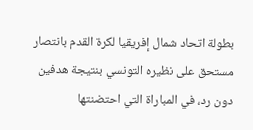بطولة اتحاد شمال إفريقيا لكرة القدم بانتصار مستحق على نظيره التونسي بنتيجة هدفين دون رد، في المباراة التي احتضنتها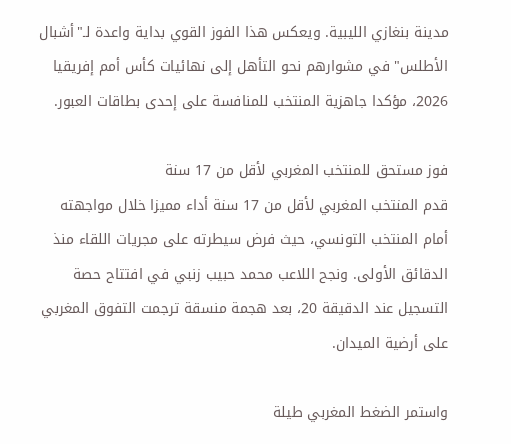مدينة بنغازي الليبية. ويعكس هذا الفوز القوي بداية واعدة لـ"أشبال الأطلس" في مشوارهم نحو التأهل إلى نهائيات كأس أمم إفريقيا 2026، مؤكدا جاهزية المنتخب للمنافسة على إحدى بطاقات العبور.

فوز مستحق للمنتخب المغربي لأقل من 17 سنة
قدم المنتخب المغربي لأقل من 17 سنة أداء مميزا خلال مواجهته أمام المنتخب التونسي، حيث فرض سيطرته على مجريات اللقاء منذ الدقائق الأولى. ونجح اللاعب محمد حبيب زنبي في افتتاح حصة التسجيل عند الدقيقة 20، بعد هجمة منسقة ترجمت التفوق المغربي على أرضية الميدان.

واستمر الضغط المغربي طيلة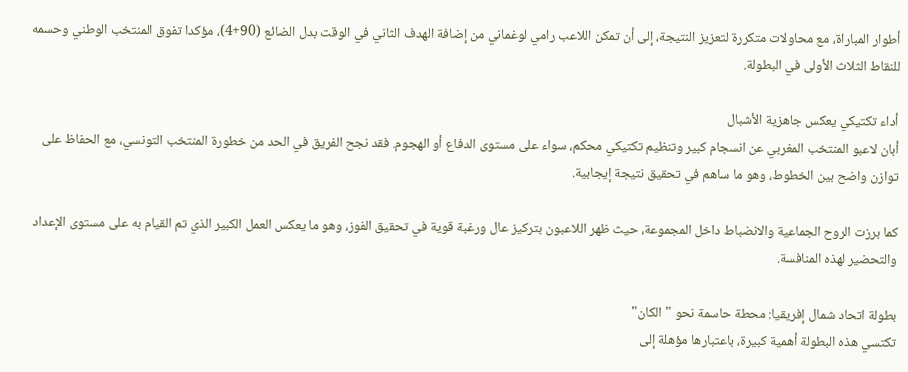أطوار المباراة، مع محاولات متكررة لتعزيز النتيجة، إلى أن تمكن اللاعب رامي لوغماني من إضافة الهدف الثاني في الوقت بدل الضائع (90+4)، مؤكدا تفوق المنتخب الوطني وحسمه للنقاط الثلاث الأولى في البطولة.

أداء تكتيكي يعكس جاهزية الأشبال
أبان لاعبو المنتخب المغربي عن انسجام كبير وتنظيم تكتيكي محكم، سواء على مستوى الدفاع أو الهجوم. فقد نجح الفريق في الحد من خطورة المنتخب التونسي، مع الحفاظ على توازن واضح بين الخطوط، وهو ما ساهم في تحقيق نتيجة إيجابية.

كما برزت الروح الجماعية والانضباط داخل المجموعة، حيث ظهر اللاعبون بتركيز عال ورغبة قوية في تحقيق الفوز، وهو ما يعكس العمل الكبير الذي تم القيام به على مستوى الإعداد والتحضير لهذه المنافسة.

بطولة اتحاد شمال إفريقيا: محطة حاسمة نحو "الكان"
تكتسي هذه البطولة أهمية كبيرة، باعتبارها مؤهلة إلى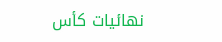نهائيات كأس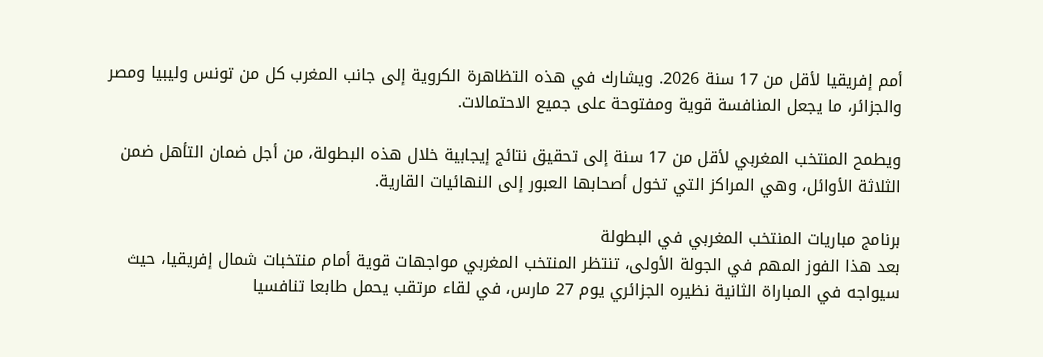أمم إفريقيا لأقل من 17 سنة 2026. ويشارك في هذه التظاهرة الكروية إلى جانب المغرب كل من تونس وليبيا ومصر والجزائر، ما يجعل المنافسة قوية ومفتوحة على جميع الاحتمالات.

ويطمح المنتخب المغربي لأقل من 17 سنة إلى تحقيق نتائج إيجابية خلال هذه البطولة، من أجل ضمان التأهل ضمن الثلاثة الأوائل، وهي المراكز التي تخول أصحابها العبور إلى النهائيات القارية.

برنامج مباريات المنتخب المغربي في البطولة
بعد هذا الفوز المهم في الجولة الأولى، تنتظر المنتخب المغربي مواجهات قوية أمام منتخبات شمال إفريقيا، حيث سيواجه في المباراة الثانية نظيره الجزائري يوم 27 مارس، في لقاء مرتقب يحمل طابعا تنافسيا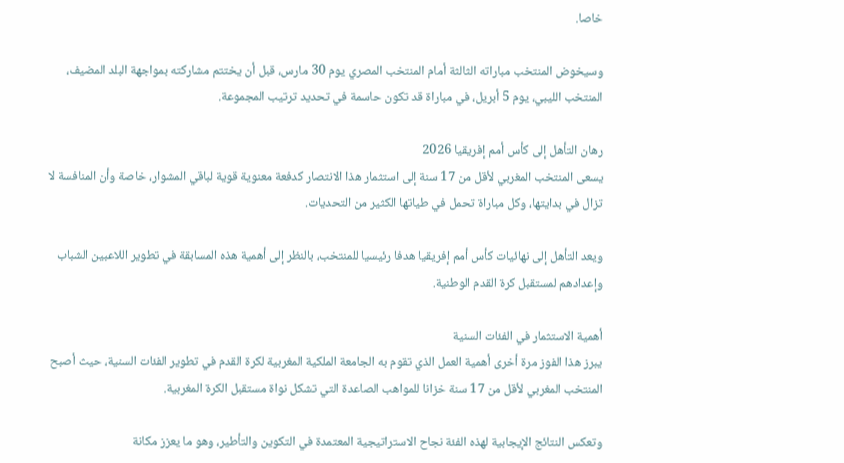خاصا.

وسيخوض المنتخب مباراته الثالثة أمام المنتخب المصري يوم 30 مارس، قبل أن يختتم مشاركته بمواجهة البلد المضيف، المنتخب الليبي، يوم 5 أبريل، في مباراة قد تكون حاسمة في تحديد ترتيب المجموعة.

رهان التأهل إلى كأس أمم إفريقيا 2026
يسعى المنتخب المغربي لأقل من 17 سنة إلى استثمار هذا الانتصار كدفعة معنوية قوية لباقي المشوار، خاصة وأن المنافسة لا تزال في بدايتها، وكل مباراة تحمل في طياتها الكثير من التحديات.

ويعد التأهل إلى نهائيات كأس أمم إفريقيا هدفا رئيسيا للمنتخب، بالنظر إلى أهمية هذه المسابقة في تطوير اللاعبين الشباب وإعدادهم لمستقبل كرة القدم الوطنية.

أهمية الاستثمار في الفئات السنية
يبرز هذا الفوز مرة أخرى أهمية العمل الذي تقوم به الجامعة الملكية المغربية لكرة القدم في تطوير الفئات السنية، حيث أصبح المنتخب المغربي لأقل من 17 سنة خزانا للمواهب الصاعدة التي تشكل نواة مستقبل الكرة المغربية.

وتعكس النتائج الإيجابية لهذه الفئة نجاح الاستراتيجية المعتمدة في التكوين والتأطير، وهو ما يعزز مكانة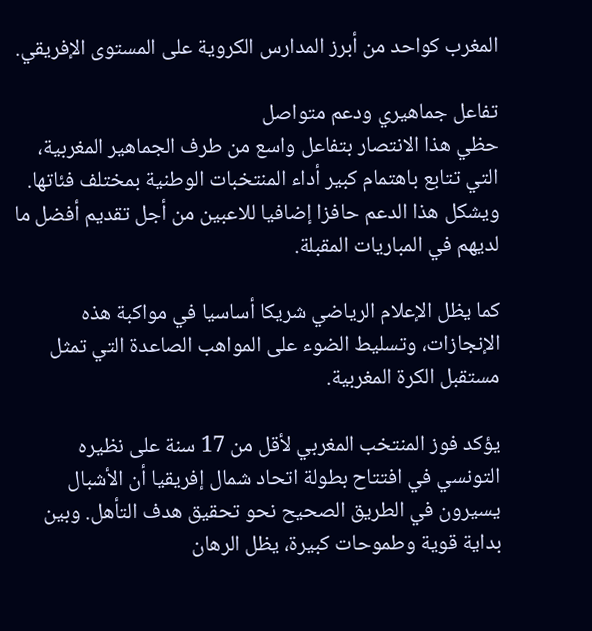المغرب كواحد من أبرز المدارس الكروية على المستوى الإفريقي.

تفاعل جماهيري ودعم متواصل
حظي هذا الانتصار بتفاعل واسع من طرف الجماهير المغربية، التي تتابع باهتمام كبير أداء المنتخبات الوطنية بمختلف فئاتها. ويشكل هذا الدعم حافزا إضافيا للاعبين من أجل تقديم أفضل ما لديهم في المباريات المقبلة.

كما يظل الإعلام الرياضي شريكا أساسيا في مواكبة هذه الإنجازات، وتسليط الضوء على المواهب الصاعدة التي تمثل مستقبل الكرة المغربية.

يؤكد فوز المنتخب المغربي لأقل من 17 سنة على نظيره التونسي في افتتاح بطولة اتحاد شمال إفريقيا أن الأشبال يسيرون في الطريق الصحيح نحو تحقيق هدف التأهل. وبين بداية قوية وطموحات كبيرة، يظل الرهان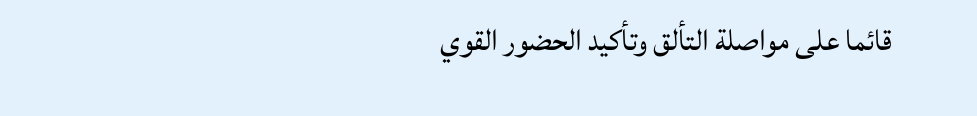قائما على مواصلة التألق وتأكيد الحضور القوي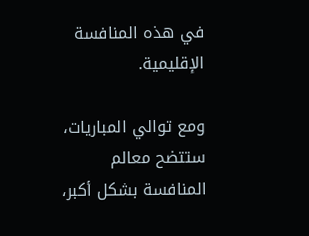في هذه المنافسة الإقليمية.

ومع توالي المباريات، ستتضح معالم المنافسة بشكل أكبر،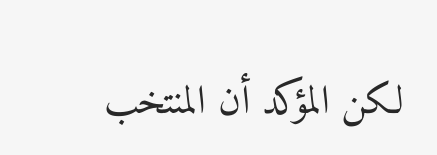لكن المؤكد أن المنتخب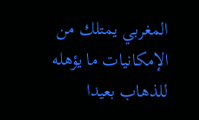المغربي يمتلك من الإمكانيات ما يؤهله للذهاب بعيدا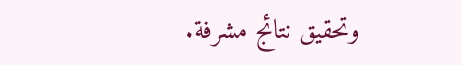وتحقيق نتائج مشرفة.